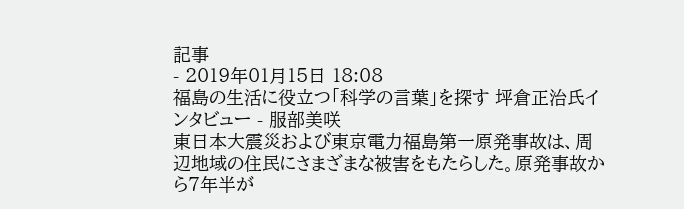記事
- 2019年01月15日 18:08
福島の生活に役立つ「科学の言葉」を探す 坪倉正治氏インタビュー - 服部美咲
東日本大震災および東京電力福島第一原発事故は、周辺地域の住民にさまざまな被害をもたらした。原発事故から7年半が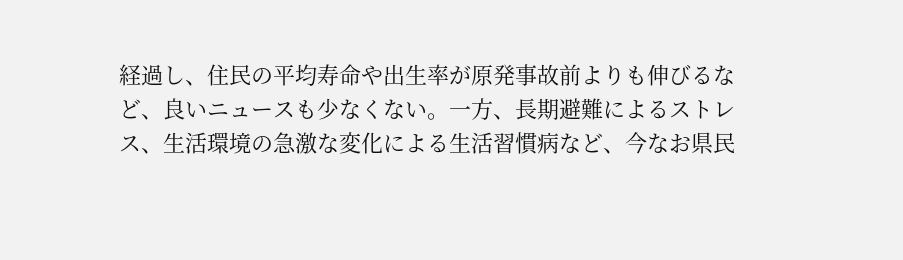経過し、住民の平均寿命や出生率が原発事故前よりも伸びるなど、良いニュースも少なくない。一方、長期避難によるストレス、生活環境の急激な変化による生活習慣病など、今なお県民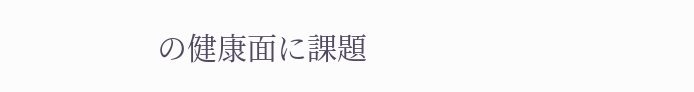の健康面に課題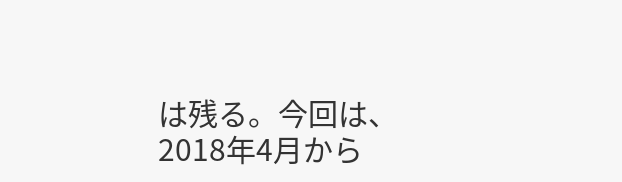は残る。今回は、2018年4月から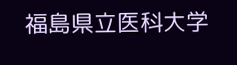福島県立医科大学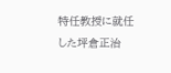特任教授に就任した坪倉正治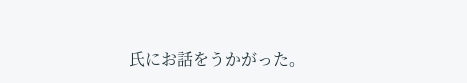氏にお話をうかがった。